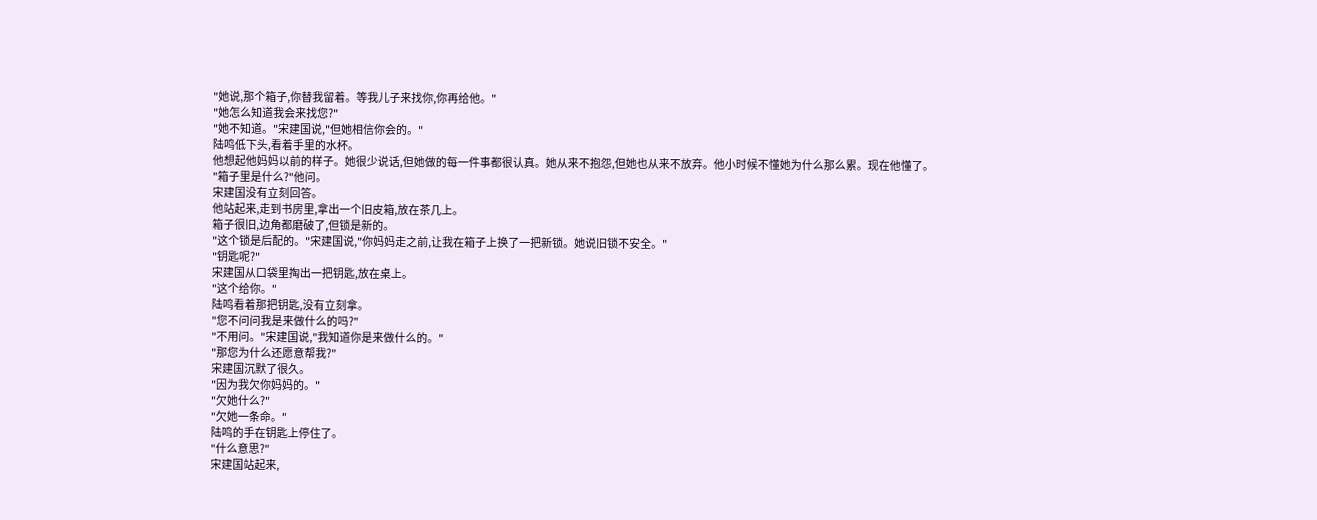"她说,那个箱子,你替我留着。等我儿子来找你,你再给他。"
"她怎么知道我会来找您?"
"她不知道。"宋建国说,"但她相信你会的。"
陆鸣低下头,看着手里的水杯。
他想起他妈妈以前的样子。她很少说话,但她做的每一件事都很认真。她从来不抱怨,但她也从来不放弃。他小时候不懂她为什么那么累。现在他懂了。
"箱子里是什么?"他问。
宋建国没有立刻回答。
他站起来,走到书房里,拿出一个旧皮箱,放在茶几上。
箱子很旧,边角都磨破了,但锁是新的。
"这个锁是后配的。"宋建国说,"你妈妈走之前,让我在箱子上换了一把新锁。她说旧锁不安全。"
"钥匙呢?"
宋建国从口袋里掏出一把钥匙,放在桌上。
"这个给你。"
陆鸣看着那把钥匙,没有立刻拿。
"您不问问我是来做什么的吗?"
"不用问。"宋建国说,"我知道你是来做什么的。"
"那您为什么还愿意帮我?"
宋建国沉默了很久。
"因为我欠你妈妈的。"
"欠她什么?"
"欠她一条命。"
陆鸣的手在钥匙上停住了。
"什么意思?"
宋建国站起来,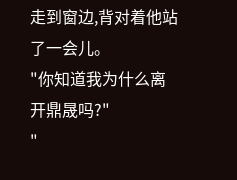走到窗边,背对着他站了一会儿。
"你知道我为什么离开鼎晟吗?"
"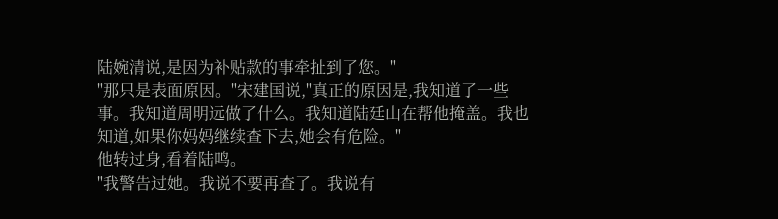陆婉清说,是因为补贴款的事牵扯到了您。"
"那只是表面原因。"宋建国说,"真正的原因是,我知道了一些事。我知道周明远做了什么。我知道陆廷山在帮他掩盖。我也知道,如果你妈妈继续查下去,她会有危险。"
他转过身,看着陆鸣。
"我警告过她。我说不要再查了。我说有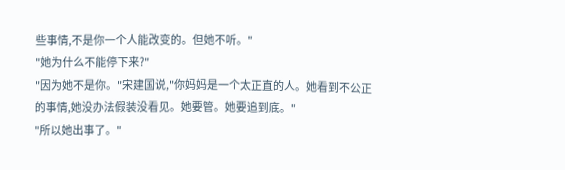些事情,不是你一个人能改变的。但她不听。"
"她为什么不能停下来?"
"因为她不是你。"宋建国说,"你妈妈是一个太正直的人。她看到不公正的事情,她没办法假装没看见。她要管。她要追到底。"
"所以她出事了。"